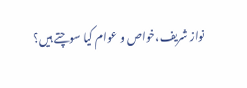نواز شریف،خواص و عوام کیا سوچتے ہیں؟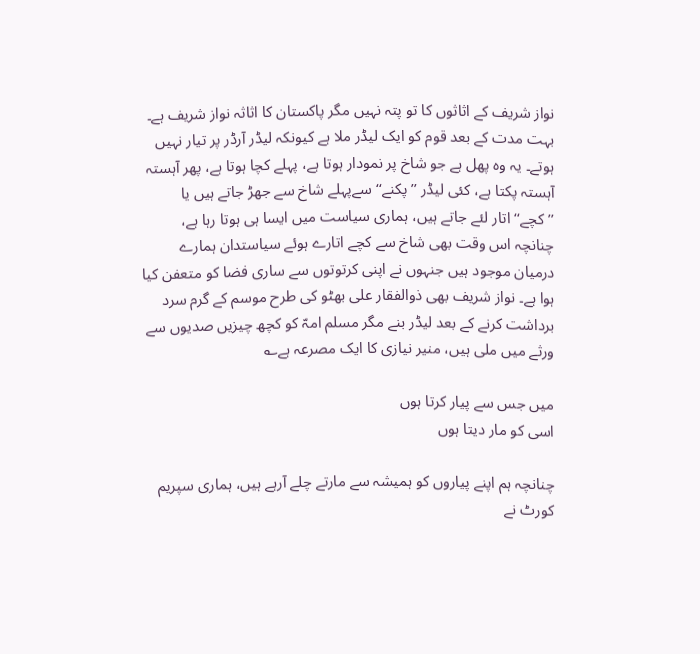نواز شریف کے اثاثوں کا تو پتہ نہیں مگر پاکستان کا اثاثہ نواز شریف ہے۔ بہت مدت کے بعد قوم کو ایک لیڈر ملا ہے کیونکہ لیڈر آرڈر پر تیار نہیں ہوتے۔ یہ وہ پھل ہے جو شاخ پر نمودار ہوتا ہے، پہلے کچا ہوتا ہے، پھر آہستہ آہستہ پکتا ہے، کئی لیڈر ’’پکنے‘‘ سےپہلے شاخ سے جھڑ جاتے ہیں یا ’’کچے‘‘ اتار لئے جاتے ہیں، ہماری سیاست میں ایسا ہی ہوتا رہا ہے، چنانچہ اس وقت بھی شاخ سے کچے اتارے ہوئے سیاستدان ہمارے درمیان موجود ہیں جنہوں نے اپنی کرتوتوں سے ساری فضا کو متعفن کیا ہوا ہے۔ نواز شریف بھی ذوالفقار علی بھٹو کی طرح موسم کے گرم سرد برداشت کرنے کے بعد لیڈر بنے مگر مسلم امہّ کو کچھ چیزیں صدیوں سے ورثے میں ملی ہیں، منیر نیازی کا ایک مصرعہ ہے؎

میں جس سے پیار کرتا ہوں
اسی کو مار دیتا ہوں

چنانچہ ہم اپنے پیاروں کو ہمیشہ سے مارتے چلے آرہے ہیں، ہماری سپریم کورٹ نے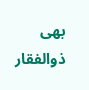بھی ذوالفقار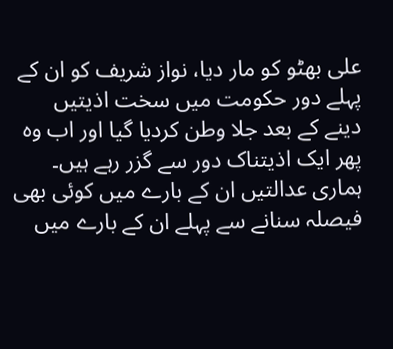علی بھٹو کو مار دیا، نواز شریف کو ان کے پہلے دور حکومت میں سخت اذیتیں دینے کے بعد جلا وطن کردیا گیا اور اب وہ پھر ایک اذیتناک دور سے گزر رہے ہیں۔ ہماری عدالتیں ان کے بارے میں کوئی بھی فیصلہ سنانے سے پہلے ان کے بارے میں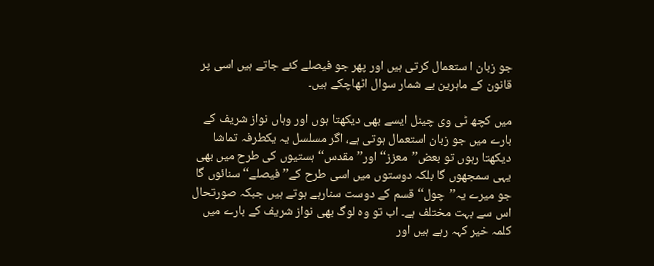جو زبان ا ستعمال کرتی ہیں اور پھر جو فیصلے کئے جاتے ہیں اسی پر قانون کے ماہرین بے شمار سوال اٹھاچکے ہیں۔

میں کچھ ٹی وی چینل ایسے بھی دیکھتا ہوں اور وہاں نواز شریف کے بارے میں جو زبان استعمال ہوتی ہے، اگر مسلسل یہ یکطرفہ تماشا دیکھتا رہوں تو بعض’’معزز‘‘ اور’’مقدس‘‘ ہستیوں کی طرح میں بھی یہی سمجھوں گا بلکہ دوستوں میں اسی طرح کے’’فیصلے‘‘ سنائوں گا جو میرے یہ’’چول‘‘ قسم کے دوست سنارہے ہوتے ہیں جبکہ صورتحال اس سے بہت مختلف ہے۔ اب تو وہ لوگ بھی نواز شریف کے بارے میں کلمہ خیر کہہ رہے ہیں اور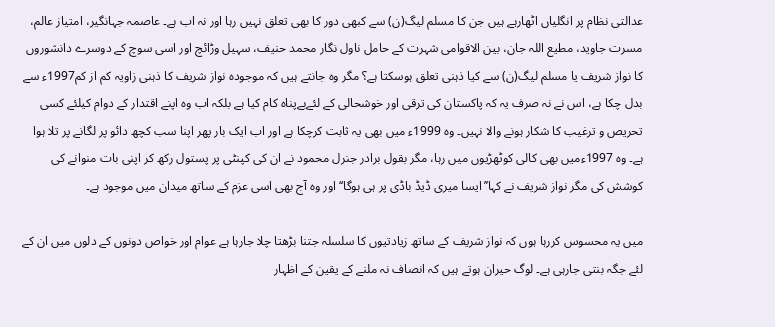عدالتی نظام پر انگلیاں اٹھارہے ہیں جن کا مسلم لیگ(ن) سے کبھی دور کا بھی تعلق نہیں رہا اور نہ اب ہے۔ عاصمہ جہانگیر، امتیاز عالم، مسرت جاوید، مطیع اللہ جان، بین الاقوامی شہرت کے حامل ناول نگار محمد حنیف، سہیل وڑائچ اور اسی سوچ کے دوسرے دانشوروں کا نواز شریف یا مسلم لیگ(ن) سے کیا ذہنی تعلق ہوسکتا ہے؟ مگر وہ جانتے ہیں کہ موجودہ نواز شریف کا ذہنی زاویہ کم از کم1997ء سے بدل چکا ہے، اس نے نہ صرف یہ کہ پاکستان کی ترقی اور خوشحالی کے لئےبےپناہ کام کیا ہے بلکہ اب وہ اپنے اقتدار کے دوام کیلئے کسی تحریص و ترغیب کا شکار ہونے والا نہیں۔ وہ 1999ء میں بھی یہ ثابت کرچکا ہے اور اب ایک بار پھر اپنا سب کچھ دائو پر لگانے پر تلا ہوا ہے۔ وہ 1997ءمیں بھی کالی کوٹھڑیوں میں رہا، مگر بقول برادر جنرل محمود نے ان کی کپنٹی پر پستول رکھ کر اپنی بات منوانے کی کوشش کی مگر نواز شریف نے کہا’’ایسا میری ڈیڈ باڈی پر ہی ہوگا‘‘اور وہ آج بھی اسی عزم کے ساتھ میدان میں موجود ہے۔

میں یہ محسوس کررہا ہوں کہ نواز شریف کے ساتھ زیادتیوں کا سلسلہ جتنا بڑھتا چلا جارہا ہے عوام اور خواص دونوں کے دلوں میں ان کے لئے جگہ بنتی جارہی ہے۔ لوگ حیران ہوتے ہیں کہ انصاف نہ ملنے کے یقین کے اظہار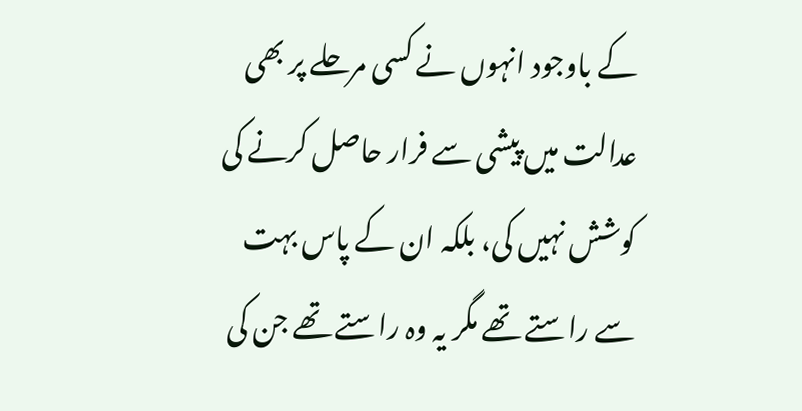کے باوجود انہوں نے کسی مرحلے پر بھی عدالت میں پیشی سے فرار حاصل کرنے کی کوشش نہیں کی، بلکہ ان کے پاس بہت سے راستے تھے مگر یہ وہ راستے تھے جن کی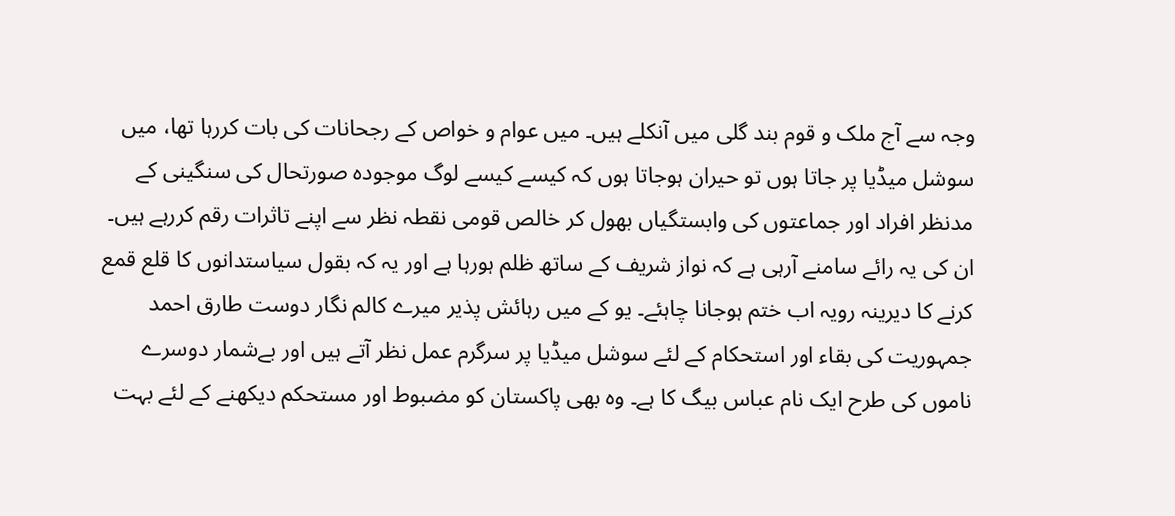وجہ سے آج ملک و قوم بند گلی میں آنکلے ہیں۔ میں عوام و خواص کے رجحانات کی بات کررہا تھا، میں سوشل میڈیا پر جاتا ہوں تو حیران ہوجاتا ہوں کہ کیسے کیسے لوگ موجودہ صورتحال کی سنگینی کے مدنظر افراد اور جماعتوں کی وابستگیاں بھول کر خالص قومی نقطہ نظر سے اپنے تاثرات رقم کررہے ہیں۔ ان کی یہ رائے سامنے آرہی ہے کہ نواز شریف کے ساتھ ظلم ہورہا ہے اور یہ کہ بقول سیاستدانوں کا قلع قمع کرنے کا دیرینہ رویہ اب ختم ہوجانا چاہئے۔ یو کے میں رہائش پذیر میرے کالم نگار دوست طارق احمد جمہوریت کی بقاء اور استحکام کے لئے سوشل میڈیا پر سرگرم عمل نظر آتے ہیں اور بےشمار دوسرے ناموں کی طرح ایک نام عباس بیگ کا ہے۔ وہ بھی پاکستان کو مضبوط اور مستحکم دیکھنے کے لئے بہت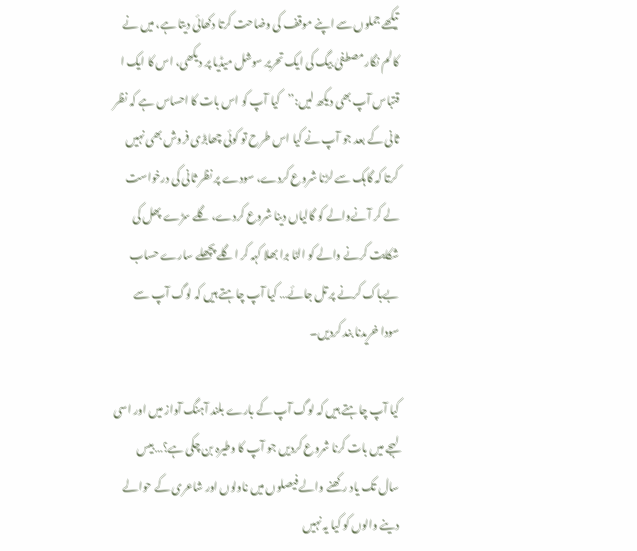تیکھے جملوں سے اپنے موقف کی وضاحت کرتا دکھائی دیتا ہے، میں نے کالم نگار مصطفیٰ بیگ کی ایک تحریر سوشل میڈیا پر دیکھی، اس کا ایک ا قتباس آپ بھی دیکھ لیں:’’کیا آپ کو اس بات کا احساس ہے کہ نظر ثانی کے بعد جو آپ نے کیا اس طرح تو کوئی چھابڑی فروش بھی نہیں کرتا کہ گاہک سے لڑنا شروع کردے، سودے پر نظر ثانی کی درخواست لے کر آنےوالے کو گالیاں دینا شروع کردے، گلے سڑے پھل کی شکایت کرنے والے کو الٹا برا بھلا کہہ کر اگلے پچھلے سارے حساب بےباک کرنے پر تل جائے… کیا آپ چاہتے ہیں کہ لوگ آپ سے سودا خریدنا بند کردیں۔

کیا آپ چاہتے ہیں کہ لوگ آپ کے بارے بلند آہنگ آواز میں اور اسی لہجے میں بات کرنا شروع کردیں جو آپ کا وطیرہ بن چکی ہے؟…بیس سال تک یاد رکھنے والے فیصلوں میں ناولوں اور شاعری کے حوالے دینے والوں کو کیا یہ نہیں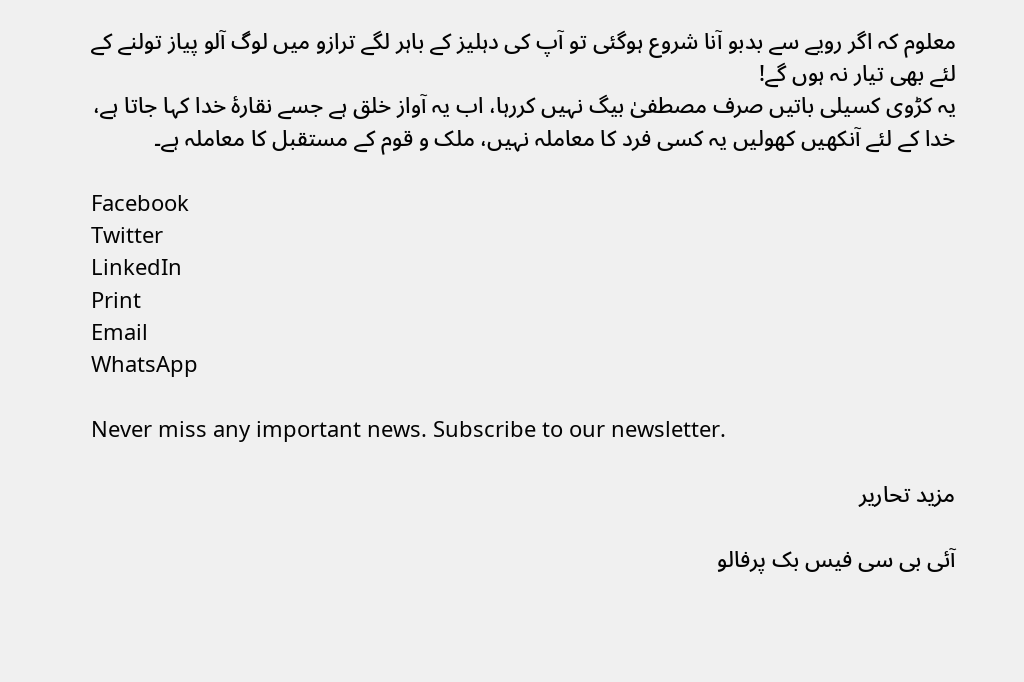معلوم کہ اگر رویے سے بدبو آنا شروع ہوگئی تو آپ کی دہلیز کے باہر لگے ترازو میں لوگ آلو پیاز تولنے کے لئے بھی تیار نہ ہوں گے!
یہ کڑوی کسیلی باتیں صرف مصطفیٰ بیگ نہیں کررہا، اب یہ آواز خلق ہے جسے نقارۂ خدا کہا جاتا ہے، خدا کے لئے آنکھیں کھولیں یہ کسی فرد کا معاملہ نہیں، ملک و قوم کے مستقبل کا معاملہ ہے۔

Facebook
Twitter
LinkedIn
Print
Email
WhatsApp

Never miss any important news. Subscribe to our newsletter.

مزید تحاریر

آئی بی سی فیس بک پرفالو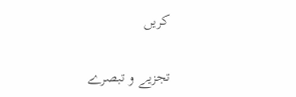کریں

تجزیے و تبصرے